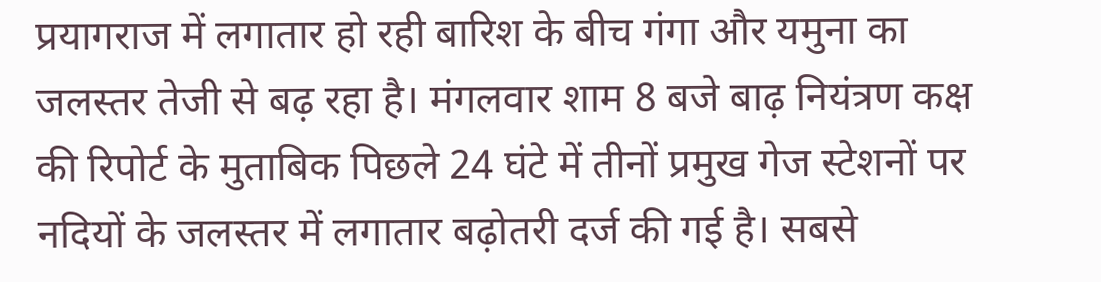प्रयागराज में लगातार हो रही बारिश के बीच गंगा और यमुना का जलस्तर तेजी से बढ़ रहा है। मंगलवार शाम 8 बजे बाढ़ नियंत्रण कक्ष की रिपोर्ट के मुताबिक पिछले 24 घंटे में तीनों प्रमुख गेज स्टेशनों पर नदियों के जलस्तर में लगातार बढ़ोतरी दर्ज की गई है। सबसे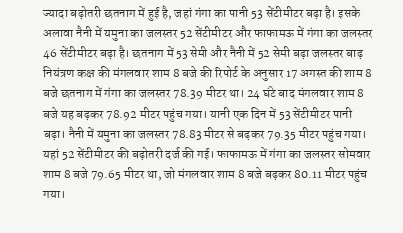ज्यादा बढ़ोतरी छतनाग में हुई है, जहां गंगा का पानी 53 सेंटीमीटर बढ़ा है। इसके अलावा नैनी में यमुना का जलस्तर 52 सेंटीमीटर और फाफामऊ में गंगा का जलस्तर 46 सेंटीमीटर बढ़ा है। छतनाग में 53 सेमी और नैनी में 52 सेमी बढ़ा जलस्तर बाढ़ नियंत्रण कक्ष की मंगलवार शाम 8 बजे की रिपोर्ट के अनुसार 17 अगस्त की शाम 8 बजे छतनाग में गंगा का जलस्तर 78.39 मीटर था। 24 घंटे बाद मंगलवार शाम 8 बजे यह बढ़कर 78.92 मीटर पहुंच गया। यानी एक दिन में 53 सेंटीमीटर पानी बढ़ा। नैनी में यमुना का जलस्तर 78.83 मीटर से बढ़कर 79.35 मीटर पहुंच गया। यहां 52 सेंटीमीटर की बढ़ोतरी दर्ज की गई। फाफामऊ में गंगा का जलस्तर सोमवार शाम 8 बजे 79.65 मीटर था, जो मंगलवार शाम 8 बजे बढ़कर 80.11 मीटर पहुंच गया।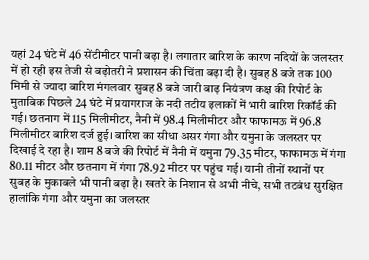यहां 24 घंटे में 46 सेंटीमीटर पानी बढ़ा है। लगातार बारिश के कारण नदियों के जलस्तर में हो रही इस तेजी से बढ़ोतरी ने प्रशासन की चिंता बढ़ा दी है। सुबह 8 बजे तक 100 मिमी से ज्यादा बारिश मंगलवार सुबह 8 बजे जारी बाढ़ नियंत्रण कक्ष की रिपोर्ट के मुताबिक पिछले 24 घंटे में प्रयागराज के नदी तटीय इलाकों में भारी बारिश रिकॉर्ड की गई। छतनाग में 115 मिलीमीटर, नैनी में 98.4 मिलीमीटर और फाफामऊ में 96.8 मिलीमीटर बारिश दर्ज हुई। बारिश का सीधा असर गंगा और यमुना के जलस्तर पर दिखाई दे रहा है। शाम 8 बजे की रिपोर्ट में नैनी में यमुना 79.35 मीटर, फाफामऊ में गंगा 80.11 मीटर और छतनाग में गंगा 78.92 मीटर पर पहुंच गई। यानी तीनों स्थानों पर सुबह के मुकाबले भी पानी बढ़ा है। खतरे के निशान से अभी नीचे, सभी तटबंध सुरक्षित हालांकि गंगा और यमुना का जलस्तर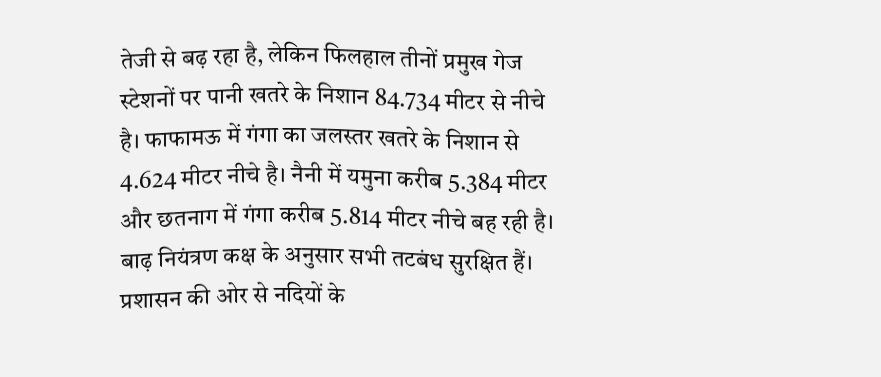तेजी से बढ़ रहा है, लेकिन फिलहाल तीनों प्रमुख गेज स्टेशनों पर पानी खतरे के निशान 84.734 मीटर से नीचे है। फाफामऊ में गंगा का जलस्तर खतरे के निशान से 4.624 मीटर नीचे है। नैनी में यमुना करीब 5.384 मीटर और छतनाग में गंगा करीब 5.814 मीटर नीचे बह रही है। बाढ़ नियंत्रण कक्ष के अनुसार सभी तटबंध सुरक्षित हैं। प्रशासन की ओर से नदियों के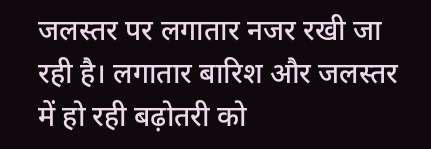जलस्तर पर लगातार नजर रखी जा रही है। लगातार बारिश और जलस्तर में हो रही बढ़ोतरी को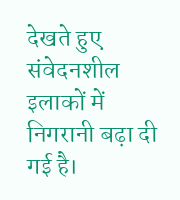देखते हुए संवेदनशील इलाकों में निगरानी बढ़ा दी गई है।